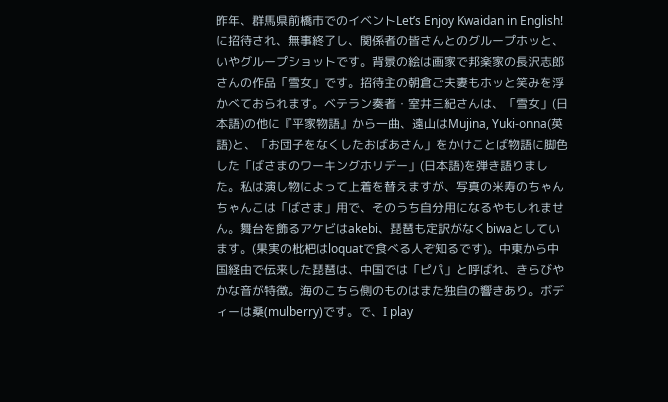昨年、群馬県前橋市でのイベントLet’s Enjoy Kwaidan in English!に招待され、無事終了し、関係者の皆さんとのグループホッと、いやグループショットです。背景の絵は画家で邦楽家の長沢志郎さんの作品「雪女」です。招待主の朝倉ご夫妻もホッと笑みを浮かべておられます。ベテラン奏者・室井三紀さんは、「雪女」(日本語)の他に『平家物語』から一曲、遠山はMujina, Yuki-onna(英語)と、「お団子をなくしたおばあさん」をかけことば物語に脚色した「ばさまのワーキングホリデー」(日本語)を弾き語りました。私は演し物によって上着を替えますが、写真の米寿のちゃんちゃんこは「ばさま」用で、そのうち自分用になるやもしれません。舞台を飾るアケビはakebi、琵琶も定訳がなくbiwaとしています。(果実の枇杷はloquatで食べる人ぞ知るです)。中東から中国経由で伝来した琵琶は、中国では「ピパ」と呼ばれ、きらびやかな音が特徴。海のこちら側のものはまた独自の響きあり。ボディーは桑(mulberry)です。で、I play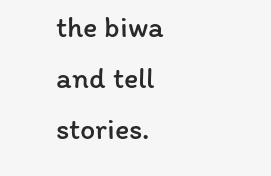the biwa and tell stories.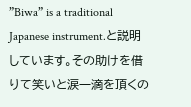”Biwa” is a traditional Japanese instrument.と説明しています。その助けを借りて笑いと涙一滴を頂くの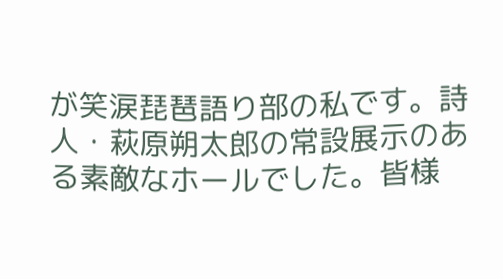が笑涙琵琶語り部の私です。詩人・萩原朔太郎の常設展示のある素敵なホールでした。皆様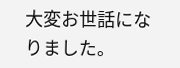大変お世話になりました。